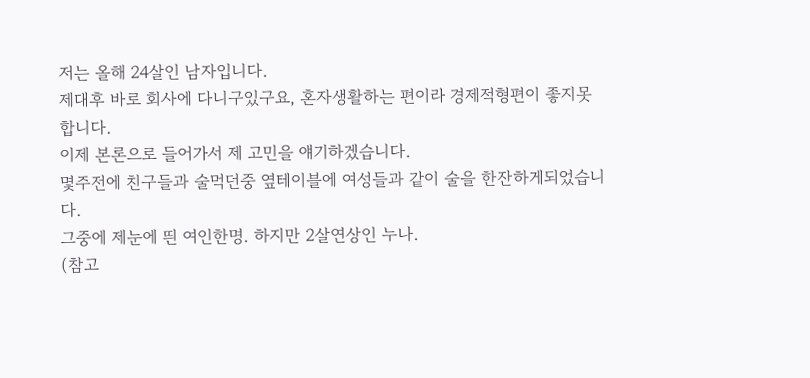저는 올해 24살인 남자입니다.
제대후 바로 회사에 다니구있구요, 혼자생활하는 편이라 경제적형편이 좋지못합니다.
이제 본론으로 들어가서 제 고민을 얘기하겠습니다.
몇주전에 친구들과 술먹던중 옆테이블에 여성들과 같이 술을 한잔하게되었습니다.
그중에 제눈에 띈 여인한명. 하지만 2살연상인 누나.
(참고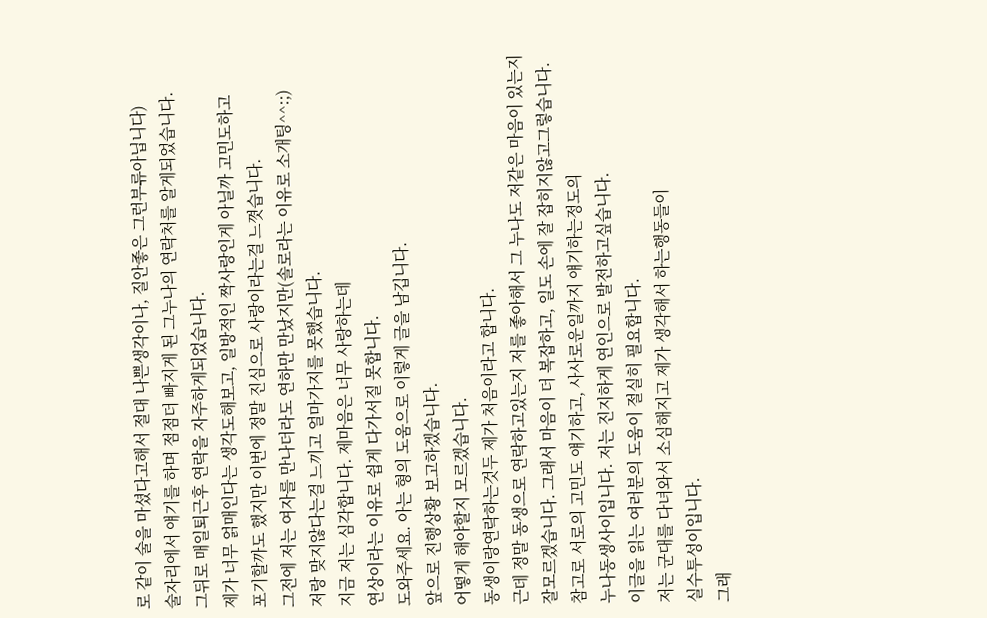로 같이 술을 마셨다고해서 절대 나쁜생각이나, 질안좋은 그런부류아닙니다)
술자리에서 얘기를 하며 점점더 빠지게 된 그누나의 연락처를 알게되었습니다.
그뒤로 매일퇴근후 연락을 자주하게되었습니다.
제가 너무 얽매인다는 생각도해보고, 일방적인 짝사랑인게 아닐까 고민도하고
포기할까도 했지만 이번에 정말 진심으로 사랑이라는걸 느꼇습니다.
그전에 저는 여자를 만나더라도 연하만 만났지만(솔로라는 이유로 소개팅^^:;)
저랑 맞지않다는걸 느끼고 얼마가지를 못했습니다.
지금 저는 심각합니다. 제마음은 너무 사랑하는데
연상이라는 이유로 쉽게 다가서질 못합니다.
도와주세요. 아는 형의 도움으로 이렇게 글을 남깁니다.
앞으로 진행상황 보고하겠습니다.
어떻게 해야할지 모르겠습니다.
동생이랑연락하는것두 제가 처음이라고 합니다.
근데 정말 동생으로 연락하고있는지 저를 좋아해서 그 누나도 저같은 마음이 있는지
잘모르겠습니다. 그래서 마음이 더 복잡하고, 일도 손에 잘 잡히지않고그렇습니다.
참고로 서로의 고민도 얘기하고, 사사로운일까지 얘기하는정도의
누나동생사이입니다. 저는 진지하게 연인으로 발전하고싶습니다.
이글을 읽는 여러분의 도움이 절실히 필요합니다.
저는 군대를 다녀와서 소심해지고 제가 생각해서 하는행동들이
실수투성이입니다.
그래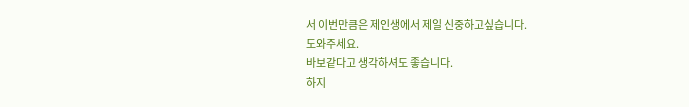서 이번만큼은 제인생에서 제일 신중하고싶습니다.
도와주세요.
바보같다고 생각하셔도 좋습니다.
하지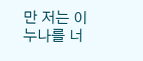만 저는 이 누나를 너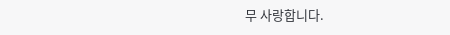무 사랑합니다.